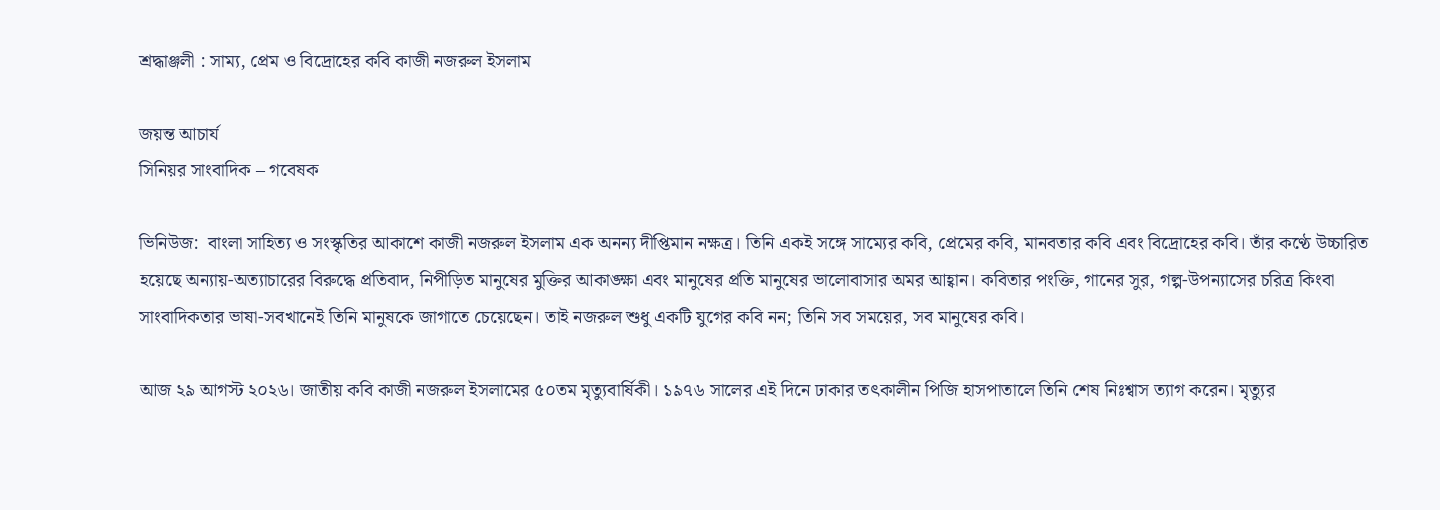শ্রদ্ধাঞ্জলী : সাম্য, প্রেম ও বিদ্রোহের কবি কাজী নজরুল ইসলাম

জয়ন্ত আচার্য
সিনিয়র সাংবাদিক – গবেষক

ভিনিউজ:  বাংলা সাহিত্য ও সংস্কৃতির আকাশে কাজী নজরুল ইসলাম এক অনন্য দীপ্তিমান নক্ষত্র। তিনি একই সঙ্গে সাম্যের কবি, প্রেমের কবি, মানবতার কবি এবং বিদ্রোহের কবি। তাঁর কণ্ঠে উচ্চারিত হয়েছে অন্যায়-অত্যাচারের বিরুদ্ধে প্রতিবাদ, নিপীড়িত মানুষের মুক্তির আকাঙ্ক্ষা এবং মানুষের প্রতি মানুষের ভালোবাসার অমর আহ্বান। কবিতার পংক্তি, গানের সুর, গল্প-উপন্যাসের চরিত্র কিংবা সাংবাদিকতার ভাষা-সবখানেই তিনি মানুষকে জাগাতে চেয়েছেন। তাই নজরুল শুধু একটি যুগের কবি নন; তিনি সব সময়ের, সব মানুষের কবি।

আজ ২৯ আগস্ট ২০২৬। জাতীয় কবি কাজী নজরুল ইসলামের ৫০তম মৃত্যুবার্ষিকী। ১৯৭৬ সালের এই দিনে ঢাকার তৎকালীন পিজি হাসপাতালে তিনি শেষ নিঃশ্বাস ত্যাগ করেন। মৃত্যুর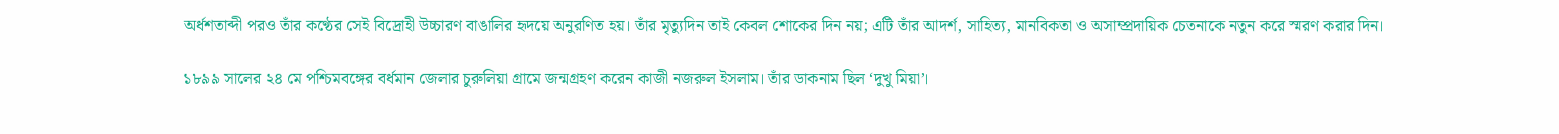অর্ধশতাব্দী পরও তাঁর কণ্ঠের সেই বিদ্রোহী উচ্চারণ বাঙালির হৃদয়ে অনুরণিত হয়। তাঁর মৃত্যুদিন তাই কেবল শোকের দিন নয়; এটি তাঁর আদর্শ, সাহিত্য, মানবিকতা ও অসাম্প্রদায়িক চেতনাকে নতুন করে স্মরণ করার দিন।

১৮৯৯ সালের ২৪ মে পশ্চিমবঙ্গের বর্ধমান জেলার চুরুলিয়া গ্রামে জন্মগ্রহণ করেন কাজী নজরুল ইসলাম। তাঁর ডাকনাম ছিল ‘দুখু মিয়া’।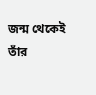জন্ম থেকেই তাঁর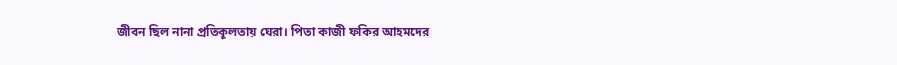জীবন ছিল নানা প্রতিকূলতায় ঘেরা। পিতা কাজী ফকির আহমদের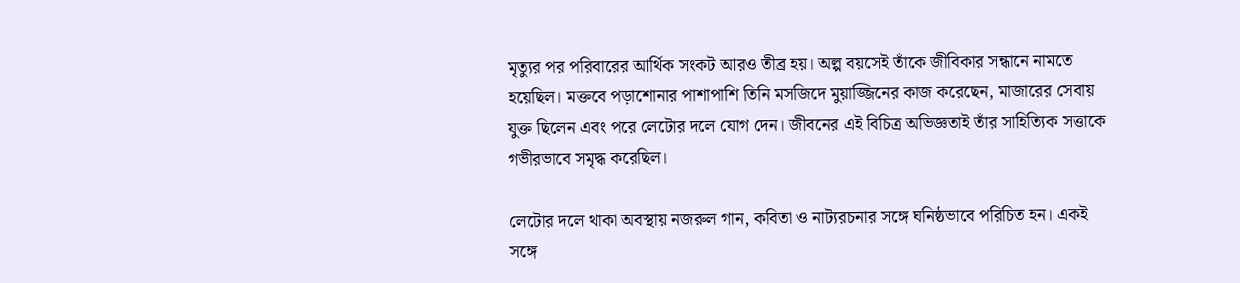মৃত্যুর পর পরিবারের আর্থিক সংকট আরও তীব্র হয়। অল্প বয়সেই তাঁকে জীবিকার সন্ধানে নামতে হয়েছিল। মক্তবে পড়াশোনার পাশাপাশি তিনি মসজিদে মুয়াজ্জিনের কাজ করেছেন, মাজারের সেবায় যুক্ত ছিলেন এবং পরে লেটোর দলে যোগ দেন। জীবনের এই বিচিত্র অভিজ্ঞতাই তাঁর সাহিত্যিক সত্তাকে গভীরভাবে সমৃদ্ধ করেছিল।

লেটোর দলে থাকা অবস্থায় নজরুল গান, কবিতা ও নাট্যরচনার সঙ্গে ঘনিষ্ঠভাবে পরিচিত হন। একই সঙ্গে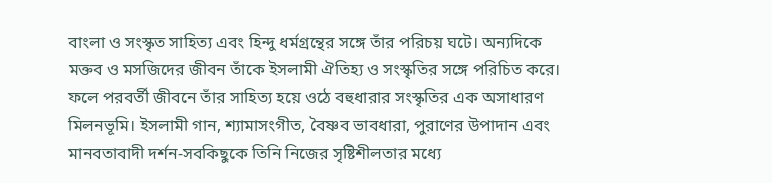বাংলা ও সংস্কৃত সাহিত্য এবং হিন্দু ধর্মগ্রন্থের সঙ্গে তাঁর পরিচয় ঘটে। অন্যদিকে মক্তব ও মসজিদের জীবন তাঁকে ইসলামী ঐতিহ্য ও সংস্কৃতির সঙ্গে পরিচিত করে। ফলে পরবর্তী জীবনে তাঁর সাহিত্য হয়ে ওঠে বহুধারার সংস্কৃতির এক অসাধারণ মিলনভূমি। ইসলামী গান, শ্যামাসংগীত, বৈষ্ণব ভাবধারা, পুরাণের উপাদান এবং মানবতাবাদী দর্শন-সবকিছুকে তিনি নিজের সৃষ্টিশীলতার মধ্যে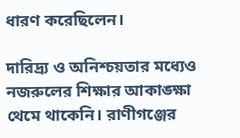ধারণ করেছিলেন।

দারিদ্র্য ও অনিশ্চয়তার মধ্যেও নজরুলের শিক্ষার আকাঙ্ক্ষা থেমে থাকেনি। রাণীগঞ্জের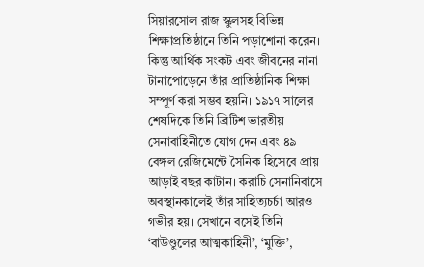সিয়ারসোল রাজ স্কুলসহ বিভিন্ন শিক্ষাপ্রতিষ্ঠানে তিনি পড়াশোনা করেন। কিন্তু আর্থিক সংকট এবং জীবনের নানা টানাপোড়েনে তাঁর প্রাতিষ্ঠানিক শিক্ষা সম্পূর্ণ করা সম্ভব হয়নি। ১৯১৭ সালের শেষদিকে তিনি ব্রিটিশ ভারতীয় সেনাবাহিনীতে যোগ দেন এবং ৪৯ বেঙ্গল রেজিমেন্টে সৈনিক হিসেবে প্রায় আড়াই বছর কাটান। করাচি সেনানিবাসে অবস্থানকালেই তাঁর সাহিত্যচর্চা আরও গভীর হয়। সেখানে বসেই তিনি ‘বাউণ্ডুলের আত্মকাহিনী’, ‘মুক্তি’,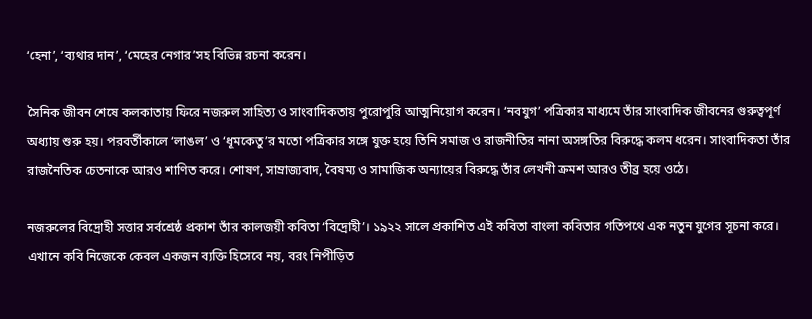‘হেনা’, ‘ব্যথার দান’, ‘মেহের নেগার’সহ বিভিন্ন রচনা করেন।

সৈনিক জীবন শেষে কলকাতায় ফিরে নজরুল সাহিত্য ও সাংবাদিকতায় পুরোপুরি আত্মনিয়োগ করেন। ‘নবযুগ’ পত্রিকার মাধ্যমে তাঁর সাংবাদিক জীবনের গুরুত্বপূর্ণ অধ্যায় শুরু হয়। পরবর্তীকালে ‘লাঙল’ ও ‘ধূমকেতু’র মতো পত্রিকার সঙ্গে যুক্ত হয়ে তিনি সমাজ ও রাজনীতির নানা অসঙ্গতির বিরুদ্ধে কলম ধরেন। সাংবাদিকতা তাঁর রাজনৈতিক চেতনাকে আরও শাণিত করে। শোষণ, সাম্রাজ্যবাদ, বৈষম্য ও সামাজিক অন্যায়ের বিরুদ্ধে তাঁর লেখনী ক্রমশ আরও তীব্র হয়ে ওঠে।

নজরুলের বিদ্রোহী সত্তার সর্বশ্রেষ্ঠ প্রকাশ তাঁর কালজয়ী কবিতা ‘বিদ্রোহী’। ১৯২২ সালে প্রকাশিত এই কবিতা বাংলা কবিতার গতিপথে এক নতুন যুগের সূচনা করে। এখানে কবি নিজেকে কেবল একজন ব্যক্তি হিসেবে নয়, বরং নিপীড়িত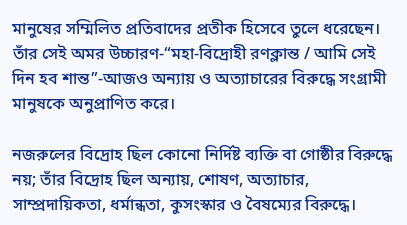মানুষের সম্মিলিত প্রতিবাদের প্রতীক হিসেবে তুলে ধরেছেন। তাঁর সেই অমর উচ্চারণ-“মহা-বিদ্রোহী রণক্লান্ত / আমি সেই দিন হব শান্ত”-আজও অন্যায় ও অত্যাচারের বিরুদ্ধে সংগ্রামী মানুষকে অনুপ্রাণিত করে।

নজরুলের বিদ্রোহ ছিল কোনো নির্দিষ্ট ব্যক্তি বা গোষ্ঠীর বিরুদ্ধে নয়; তাঁর বিদ্রোহ ছিল অন্যায়, শোষণ, অত্যাচার, সাম্প্রদায়িকতা, ধর্মান্ধতা, কুসংস্কার ও বৈষম্যের বিরুদ্ধে।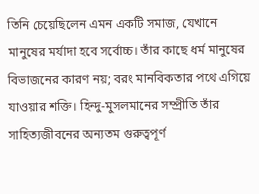তিনি চেয়েছিলেন এমন একটি সমাজ, যেখানে মানুষের মর্যাদা হবে সর্বোচ্চ। তাঁর কাছে ধর্ম মানুষের বিভাজনের কারণ নয়; বরং মানবিকতার পথে এগিয়ে যাওয়ার শক্তি। হিন্দু-মুসলমানের সম্প্রীতি তাঁর সাহিত্যজীবনের অন্যতম গুরুত্বপূর্ণ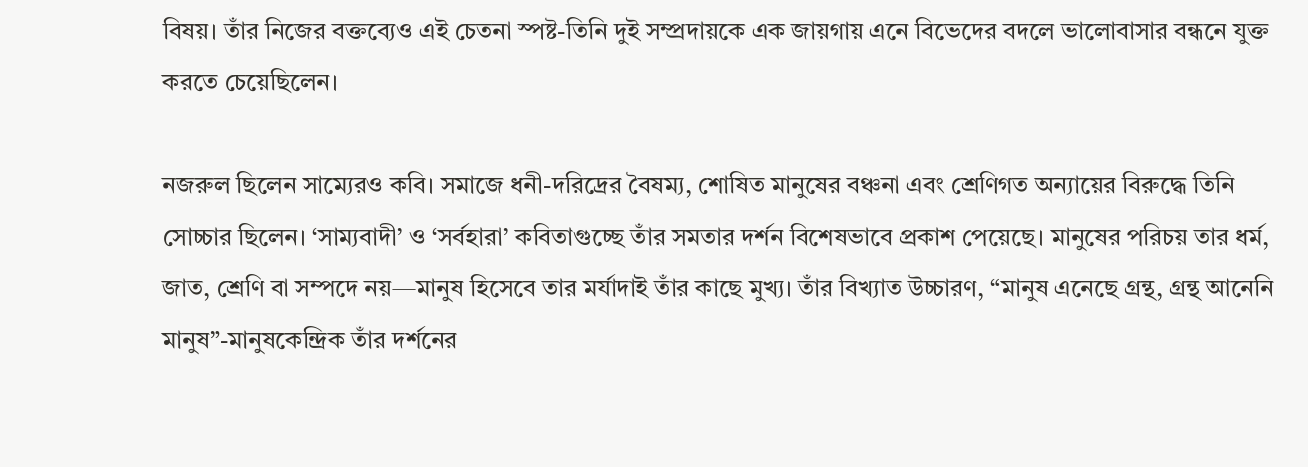বিষয়। তাঁর নিজের বক্তব্যেও এই চেতনা স্পষ্ট-তিনি দুই সম্প্রদায়কে এক জায়গায় এনে বিভেদের বদলে ভালোবাসার বন্ধনে যুক্ত করতে চেয়েছিলেন।

নজরুল ছিলেন সাম্যেরও কবি। সমাজে ধনী-দরিদ্রের বৈষম্য, শোষিত মানুষের বঞ্চনা এবং শ্রেণিগত অন্যায়ের বিরুদ্ধে তিনি সোচ্চার ছিলেন। ‘সাম্যবাদী’ ও ‘সর্বহারা’ কবিতাগুচ্ছে তাঁর সমতার দর্শন বিশেষভাবে প্রকাশ পেয়েছে। মানুষের পরিচয় তার ধর্ম, জাত, শ্রেণি বা সম্পদে নয়—মানুষ হিসেবে তার মর্যাদাই তাঁর কাছে মুখ্য। তাঁর বিখ্যাত উচ্চারণ, “মানুষ এনেছে গ্রন্থ, গ্রন্থ আনেনি মানুষ”-মানুষকেন্দ্রিক তাঁর দর্শনের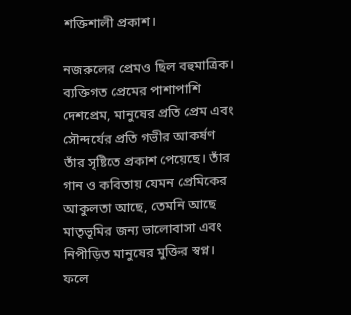শক্তিশালী প্রকাশ।

নজরুলের প্রেমও ছিল বহুমাত্রিক। ব্যক্তিগত প্রেমের পাশাপাশি দেশপ্রেম, মানুষের প্রতি প্রেম এবং সৌন্দর্যের প্রতি গভীর আকর্ষণ তাঁর সৃষ্টিতে প্রকাশ পেয়েছে। তাঁর গান ও কবিতায় যেমন প্রেমিকের আকুলতা আছে, তেমনি আছে মাতৃভূমির জন্য ভালোবাসা এবং নিপীড়িত মানুষের মুক্তির স্বপ্ন। ফলে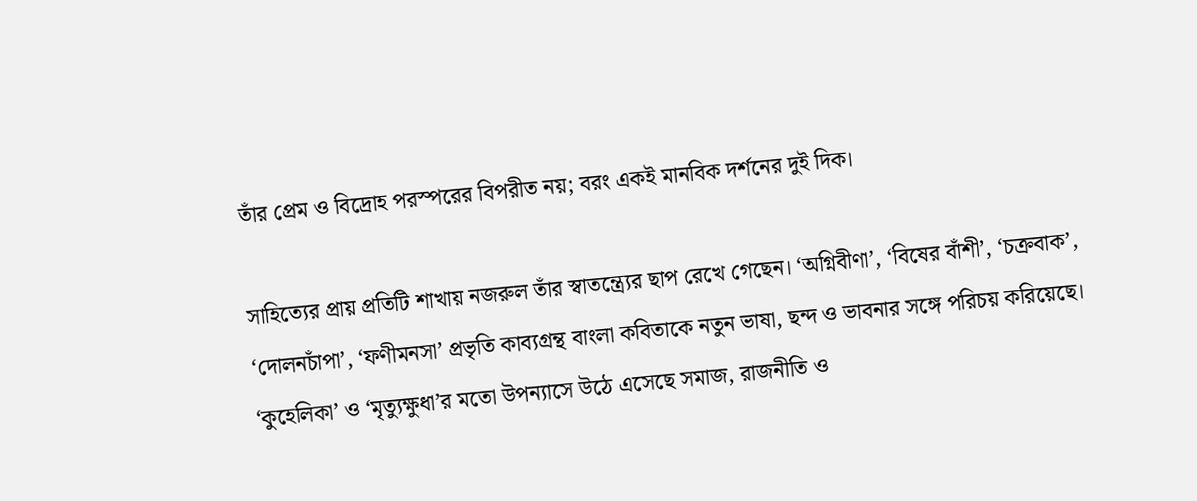তাঁর প্রেম ও বিদ্রোহ পরস্পরের বিপরীত নয়; বরং একই মানবিক দর্শনের দুই দিক।

সাহিত্যের প্রায় প্রতিটি শাখায় নজরুল তাঁর স্বাতন্ত্র্যের ছাপ রেখে গেছেন। ‘অগ্নিবীণা’, ‘বিষের বাঁশী’, ‘চক্রবাক’, ‘দোলনচাঁপা’, ‘ফণীমনসা’ প্রভৃতি কাব্যগ্রন্থ বাংলা কবিতাকে নতুন ভাষা, ছন্দ ও ভাবনার সঙ্গে পরিচয় করিয়েছে। ‘কুহেলিকা’ ও ‘মৃত্যুক্ষুধা’র মতো উপন্যাসে উঠে এসেছে সমাজ, রাজনীতি ও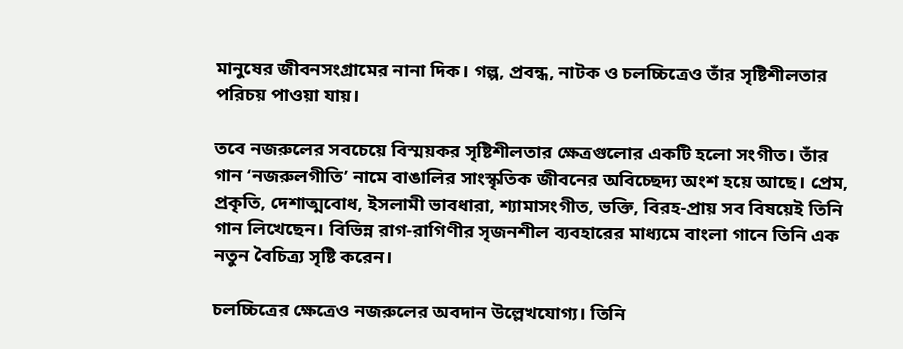মানুষের জীবনসংগ্রামের নানা দিক। গল্প, প্রবন্ধ, নাটক ও চলচ্চিত্রেও তাঁর সৃষ্টিশীলতার পরিচয় পাওয়া যায়।

তবে নজরুলের সবচেয়ে বিস্ময়কর সৃষ্টিশীলতার ক্ষেত্রগুলোর একটি হলো সংগীত। তাঁর গান ‘নজরুলগীতি’ নামে বাঙালির সাংস্কৃতিক জীবনের অবিচ্ছেদ্য অংশ হয়ে আছে। প্রেম, প্রকৃতি, দেশাত্মবোধ, ইসলামী ভাবধারা, শ্যামাসংগীত, ভক্তি, বিরহ-প্রায় সব বিষয়েই তিনি গান লিখেছেন। বিভিন্ন রাগ-রাগিণীর সৃজনশীল ব্যবহারের মাধ্যমে বাংলা গানে তিনি এক নতুন বৈচিত্র্য সৃষ্টি করেন।

চলচ্চিত্রের ক্ষেত্রেও নজরুলের অবদান উল্লেখযোগ্য। তিনি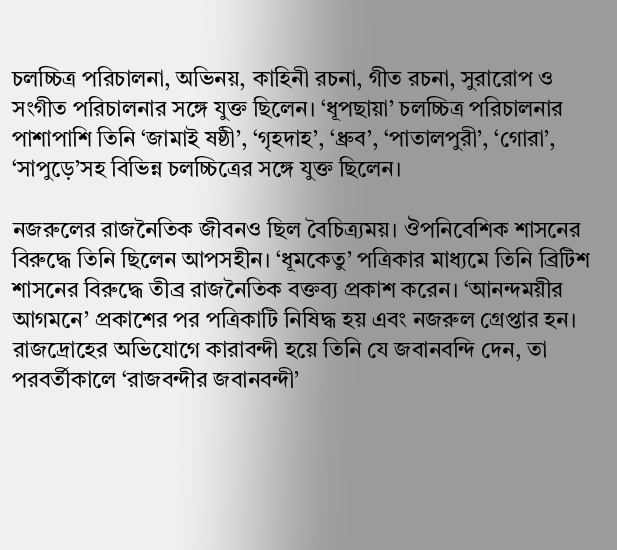চলচ্চিত্র পরিচালনা, অভিনয়, কাহিনী রচনা, গীত রচনা, সুরারোপ ও সংগীত পরিচালনার সঙ্গে যুক্ত ছিলেন। ‘ধূপছায়া’ চলচ্চিত্র পরিচালনার পাশাপাশি তিনি ‘জামাই ষষ্ঠী’, ‘গৃহদাহ’, ‘ধ্রুব’, ‘পাতালপুরী’, ‘গোরা’, ‘সাপুড়ে’সহ বিভিন্ন চলচ্চিত্রের সঙ্গে যুক্ত ছিলেন।

নজরুলের রাজনৈতিক জীবনও ছিল বৈচিত্র্যময়। ঔপনিবেশিক শাসনের বিরুদ্ধে তিনি ছিলেন আপসহীন। ‘ধূমকেতু’ পত্রিকার মাধ্যমে তিনি ব্রিটিশ শাসনের বিরুদ্ধে তীব্র রাজনৈতিক বক্তব্য প্রকাশ করেন। ‘আনন্দময়ীর আগমনে’ প্রকাশের পর পত্রিকাটি নিষিদ্ধ হয় এবং নজরুল গ্রেপ্তার হন। রাজদ্রোহের অভিযোগে কারাবন্দী হয়ে তিনি যে জবানবন্দি দেন, তা পরবর্তীকালে ‘রাজবন্দীর জবানবন্দী’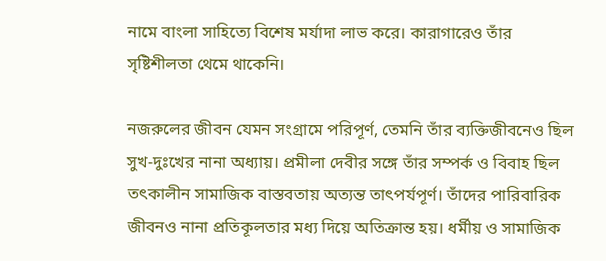নামে বাংলা সাহিত্যে বিশেষ মর্যাদা লাভ করে। কারাগারেও তাঁর সৃষ্টিশীলতা থেমে থাকেনি।

নজরুলের জীবন যেমন সংগ্রামে পরিপূর্ণ, তেমনি তাঁর ব্যক্তিজীবনেও ছিল সুখ-দুঃখের নানা অধ্যায়। প্রমীলা দেবীর সঙ্গে তাঁর সম্পর্ক ও বিবাহ ছিল তৎকালীন সামাজিক বাস্তবতায় অত্যন্ত তাৎপর্যপূর্ণ। তাঁদের পারিবারিক জীবনও নানা প্রতিকূলতার মধ্য দিয়ে অতিক্রান্ত হয়। ধর্মীয় ও সামাজিক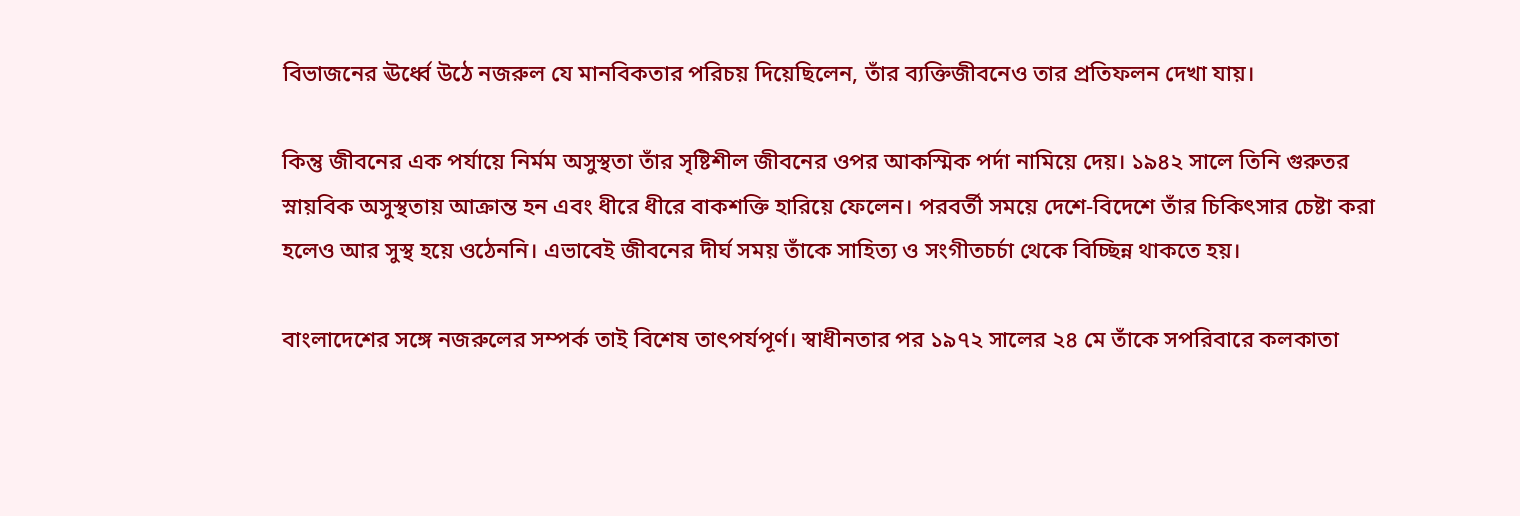বিভাজনের ঊর্ধ্বে উঠে নজরুল যে মানবিকতার পরিচয় দিয়েছিলেন, তাঁর ব্যক্তিজীবনেও তার প্রতিফলন দেখা যায়।

কিন্তু জীবনের এক পর্যায়ে নির্মম অসুস্থতা তাঁর সৃষ্টিশীল জীবনের ওপর আকস্মিক পর্দা নামিয়ে দেয়। ১৯৪২ সালে তিনি গুরুতর স্নায়বিক অসুস্থতায় আক্রান্ত হন এবং ধীরে ধীরে বাকশক্তি হারিয়ে ফেলেন। পরবর্তী সময়ে দেশে-বিদেশে তাঁর চিকিৎসার চেষ্টা করা হলেও আর সুস্থ হয়ে ওঠেননি। এভাবেই জীবনের দীর্ঘ সময় তাঁকে সাহিত্য ও সংগীতচর্চা থেকে বিচ্ছিন্ন থাকতে হয়।

বাংলাদেশের সঙ্গে নজরুলের সম্পর্ক তাই বিশেষ তাৎপর্যপূর্ণ। স্বাধীনতার পর ১৯৭২ সালের ২৪ মে তাঁকে সপরিবারে কলকাতা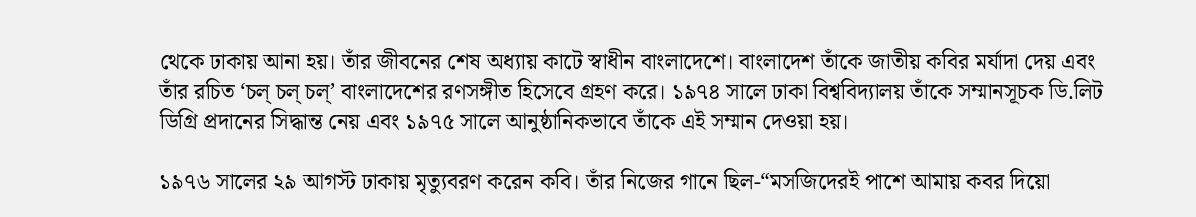থেকে ঢাকায় আনা হয়। তাঁর জীবনের শেষ অধ্যায় কাটে স্বাধীন বাংলাদেশে। বাংলাদেশ তাঁকে জাতীয় কবির মর্যাদা দেয় এবং তাঁর রচিত ‘চল্‌ চল্‌ চল্‌’ বাংলাদেশের রণসঙ্গীত হিসেবে গ্রহণ করে। ১৯৭৪ সালে ঢাকা বিশ্ববিদ্যালয় তাঁকে সম্মানসূচক ডি.লিট ডিগ্রি প্রদানের সিদ্ধান্ত নেয় এবং ১৯৭৫ সালে আনুষ্ঠানিকভাবে তাঁকে এই সম্মান দেওয়া হয়।

১৯৭৬ সালের ২৯ আগস্ট ঢাকায় মৃত্যুবরণ করেন কবি। তাঁর নিজের গানে ছিল-“মসজিদেরই পাশে আমায় কবর দিয়ো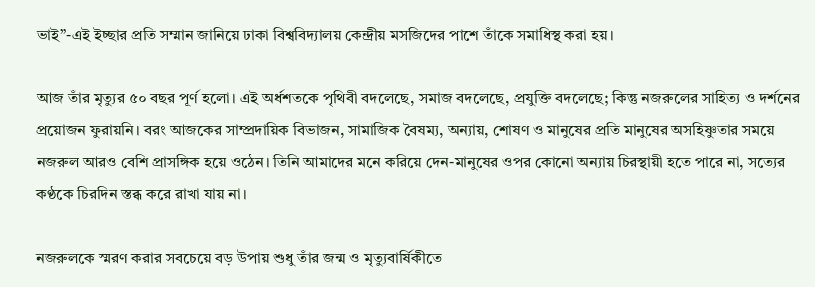ভাই”-এই ইচ্ছার প্রতি সম্মান জানিয়ে ঢাকা বিশ্ববিদ্যালয় কেন্দ্রীয় মসজিদের পাশে তাঁকে সমাধিস্থ করা হয়।

আজ তাঁর মৃত্যুর ৫০ বছর পূর্ণ হলো। এই অর্ধশতকে পৃথিবী বদলেছে, সমাজ বদলেছে, প্রযুক্তি বদলেছে; কিন্তু নজরুলের সাহিত্য ও দর্শনের প্রয়োজন ফুরায়নি। বরং আজকের সাম্প্রদায়িক বিভাজন, সামাজিক বৈষম্য, অন্যায়, শোষণ ও মানুষের প্রতি মানুষের অসহিষ্ণুতার সময়ে নজরুল আরও বেশি প্রাসঙ্গিক হয়ে ওঠেন। তিনি আমাদের মনে করিয়ে দেন-মানুষের ওপর কোনো অন্যায় চিরস্থায়ী হতে পারে না, সত্যের কণ্ঠকে চিরদিন স্তব্ধ করে রাখা যায় না।

নজরুলকে স্মরণ করার সবচেয়ে বড় উপায় শুধু তাঁর জন্ম ও মৃত্যুবার্ষিকীতে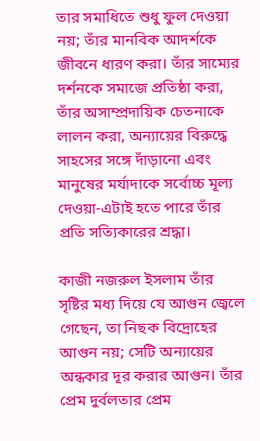তার সমাধিতে শুধু ফুল দেওয়া নয়; তাঁর মানবিক আদর্শকে জীবনে ধারণ করা। তাঁর সাম্যের দর্শনকে সমাজে প্রতিষ্ঠা করা, তাঁর অসাম্প্রদায়িক চেতনাকে লালন করা, অন্যায়ের বিরুদ্ধে সাহসের সঙ্গে দাঁড়ানো এবং মানুষের মর্যাদাকে সর্বোচ্চ মূল্য দেওয়া-এটাই হতে পারে তাঁর প্রতি সত্যিকারের শ্রদ্ধা।

কাজী নজরুল ইসলাম তাঁর সৃষ্টির মধ্য দিয়ে যে আগুন জ্বেলে গেছেন, তা নিছক বিদ্রোহের আগুন নয়; সেটি অন্যায়ের অন্ধকার দূর করার আগুন। তাঁর প্রেম দুর্বলতার প্রেম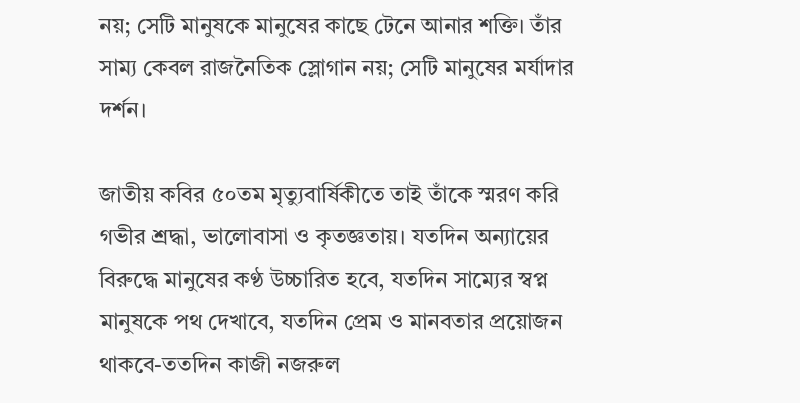নয়; সেটি মানুষকে মানুষের কাছে টেনে আনার শক্তি। তাঁর সাম্য কেবল রাজনৈতিক স্লোগান নয়; সেটি মানুষের মর্যাদার দর্শন।

জাতীয় কবির ৫০তম মৃত্যুবার্ষিকীতে তাই তাঁকে স্মরণ করি গভীর শ্রদ্ধা, ভালোবাসা ও কৃতজ্ঞতায়। যতদিন অন্যায়ের বিরুদ্ধে মানুষের কণ্ঠ উচ্চারিত হবে, যতদিন সাম্যের স্বপ্ন মানুষকে পথ দেখাবে, যতদিন প্রেম ও মানবতার প্রয়োজন থাকবে-ততদিন কাজী নজরুল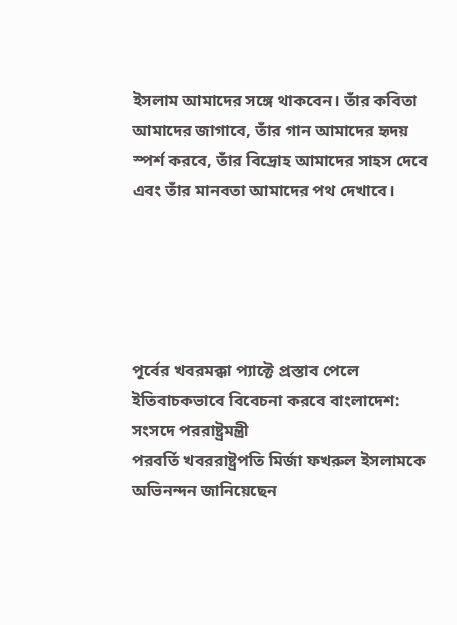ইসলাম আমাদের সঙ্গে থাকবেন। তাঁর কবিতা আমাদের জাগাবে, তাঁর গান আমাদের হৃদয় স্পর্শ করবে, তাঁর বিদ্রোহ আমাদের সাহস দেবে এবং তাঁর মানবতা আমাদের পথ দেখাবে।





পূর্বের খবরমক্কা প্যাক্টে প্রস্তাব পেলে ইতিবাচকভাবে বিবেচনা করবে বাংলাদেশ: সংসদে পররাষ্ট্রমন্ত্রী
পরবর্তি খবররাষ্ট্রপতি মির্জা ফখরুল ইসলামকে অভিনন্দন জানিয়েছেন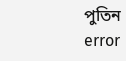পুতিন
error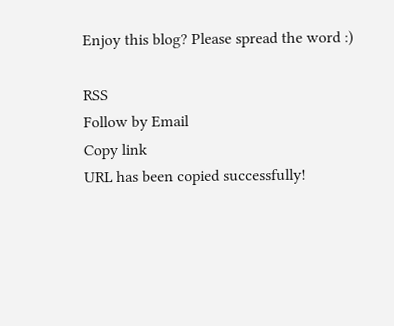Enjoy this blog? Please spread the word :)

RSS
Follow by Email
Copy link
URL has been copied successfully!